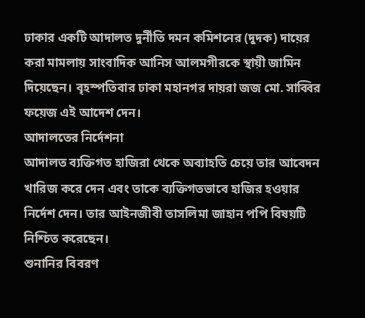ঢাকার একটি আদালত দুর্নীতি দমন কমিশনের (দুদক) দায়ের করা মামলায় সাংবাদিক আনিস আলমগীরকে স্থায়ী জামিন দিয়েছেন। বৃহস্পতিবার ঢাকা মহানগর দায়রা জজ মো. সাব্বির ফয়েজ এই আদেশ দেন।
আদালতের নির্দেশনা
আদালত ব্যক্তিগত হাজিরা থেকে অব্যাহতি চেয়ে তার আবেদন খারিজ করে দেন এবং তাকে ব্যক্তিগতভাবে হাজির হওয়ার নির্দেশ দেন। তার আইনজীবী তাসলিমা জাহান পপি বিষয়টি নিশ্চিত করেছেন।
শুনানির বিবরণ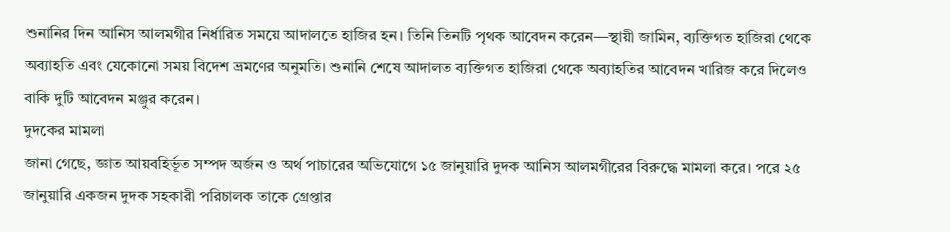শুনানির দিন আনিস আলমগীর নির্ধারিত সময়ে আদালতে হাজির হন। তিনি তিনটি পৃথক আবেদন করেন—স্থায়ী জামিন, ব্যক্তিগত হাজিরা থেকে অব্যাহতি এবং যেকোনো সময় বিদেশ ভ্রমণের অনুমতি। শুনানি শেষে আদালত ব্যক্তিগত হাজিরা থেকে অব্যাহতির আবেদন খারিজ করে দিলেও বাকি দুটি আবেদন মঞ্জুর করেন।
দুদকের মামলা
জানা গেছে, জ্ঞাত আয়বহির্ভূত সম্পদ অর্জন ও অর্থ পাচারের অভিযোগে ১৫ জানুয়ারি দুদক আনিস আলমগীরের বিরুদ্ধে মামলা করে। পরে ২৫ জানুয়ারি একজন দুদক সহকারী পরিচালক তাকে গ্রেপ্তার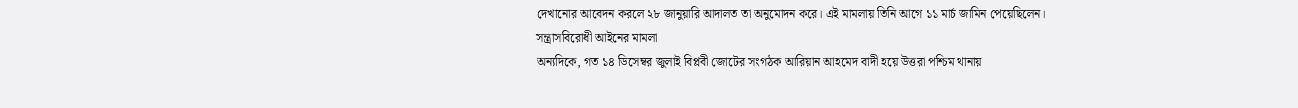দেখানোর আবেদন করলে ২৮ জানুয়ারি আদালত তা অনুমোদন করে। এই মামলায় তিনি আগে ১১ মার্চ জামিন পেয়েছিলেন।
সন্ত্রাসবিরোধী আইনের মামলা
অন্যদিকে, গত ১৪ ডিসেম্বর জুলাই বিপ্লবী জোটের সংগঠক আরিয়ান আহমেদ বাদী হয়ে উত্তরা পশ্চিম থানায়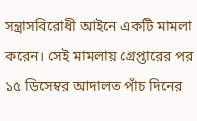সন্ত্রাসবিরোধী আইনে একটি মামলা করেন। সেই মামলায় গ্রেপ্তারের পর ১৫ ডিসেম্বর আদালত পাঁচ দিনের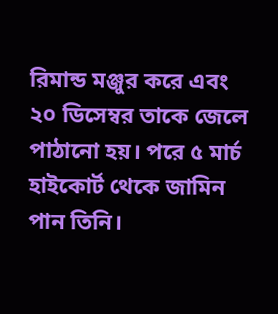রিমান্ড মঞ্জুর করে এবং ২০ ডিসেম্বর তাকে জেলে পাঠানো হয়। পরে ৫ মার্চ হাইকোর্ট থেকে জামিন পান তিনি।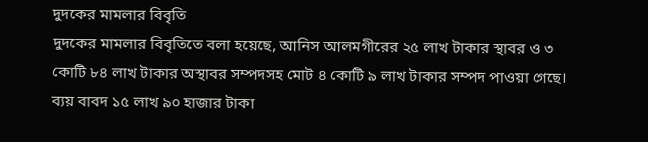দুদকের মামলার বিবৃতি
দুদকের মামলার বিবৃতিতে বলা হয়েছে, আনিস আলমগীরের ২৫ লাখ টাকার স্থাবর ও ৩ কোটি ৮৪ লাখ টাকার অস্থাবর সম্পদসহ মোট ৪ কোটি ৯ লাখ টাকার সম্পদ পাওয়া গেছে। ব্যয় বাবদ ১৫ লাখ ৯০ হাজার টাকা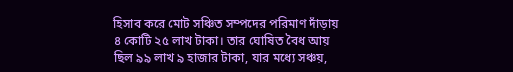হিসাব করে মোট সঞ্চিত সম্পদের পরিমাণ দাঁড়ায় ৪ কোটি ২৫ লাখ টাকা। তার ঘোষিত বৈধ আয় ছিল ৯৯ লাখ ৯ হাজার টাকা, যার মধ্যে সঞ্চয়,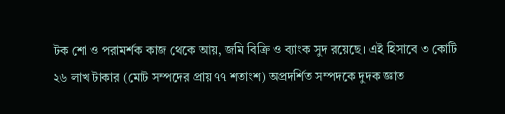টক শো ও পরামর্শক কাজ থেকে আয়, জমি বিক্রি ও ব্যাংক সুদ রয়েছে। এই হিসাবে ৩ কোটি ২৬ লাখ টাকার (মোট সম্পদের প্রায় ৭৭ শতাংশ) অপ্রদর্শিত সম্পদকে দুদক জ্ঞাত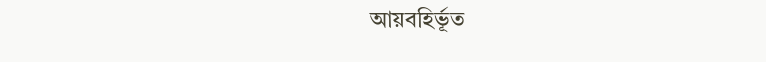আয়বহির্ভূত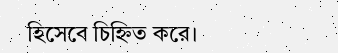হিসেবে চিহ্নিত করে।